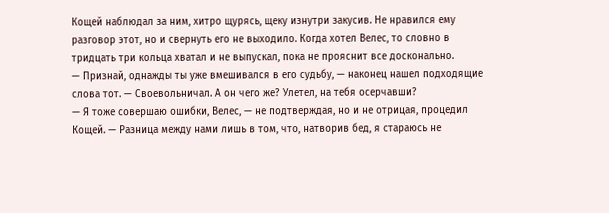Кощей наблюдал за ним, хитро щурясь, щеку изнутри закусив. Не нравился ему разговор этот, но и свернуть его не выходило. Когда хотел Велес, то словно в тридцать три кольца хватал и не выпускал, пока не прояснит все досконально.
— Признай, однажды ты уже вмешивался в его судьбу, — наконец нашел подходящие слова тот. — Своевольничал. А он чего же? Улетел, на тебя осерчавши?
— Я тоже совершаю ошибки, Велес, — не подтверждая, но и не отрицая, процедил Кощей. — Разница между нами лишь в том, что, натворив бед, я стараюсь не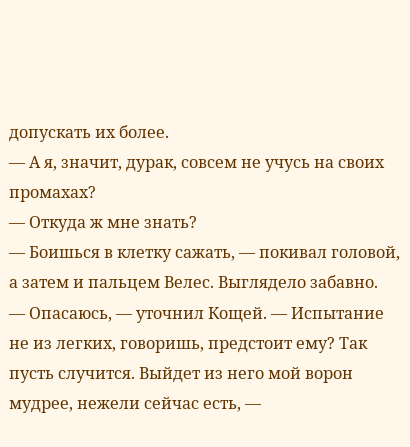допускать их более.
— А я, значит, дурак, совсем не учусь на своих промахах?
— Откуда ж мне знать?
— Боишься в клетку сажать, — покивал головой, а затем и пальцем Велес. Выглядело забавно.
— Опасаюсь, — уточнил Кощей. — Испытание не из легких, говоришь, предстоит ему? Так пусть случится. Выйдет из него мой ворон мудрее, нежели сейчас есть, —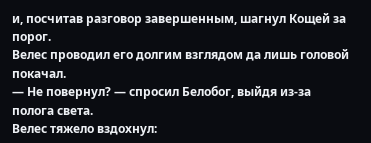и, посчитав разговор завершенным, шагнул Кощей за порог.
Велес проводил его долгим взглядом да лишь головой покачал.
— Не повернул? — спросил Белобог, выйдя из-за полога света.
Велес тяжело вздохнул: